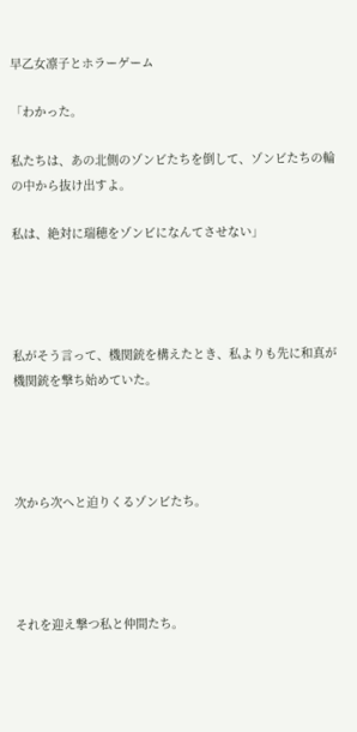早乙女凛子とホラーゲーム

「わかった。

私たちは、あの北側のゾンビたちを倒して、ゾンビたちの輪の中から抜け出すよ。

私は、絶対に瑞穂をゾンビになんてさせない」




私がそう言って、機関銃を構えたとき、私よりも先に和真が機関銃を撃ち始めていた。




次から次へと迫りくるゾンビたち。




それを迎え撃つ私と仲間たち。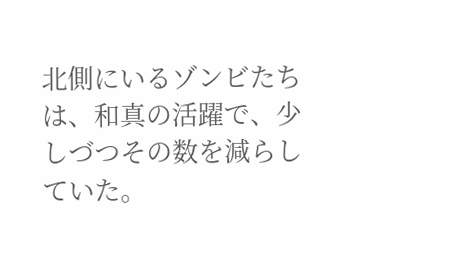北側にいるゾンビたちは、和真の活躍で、少しづつその数を減らしていた。